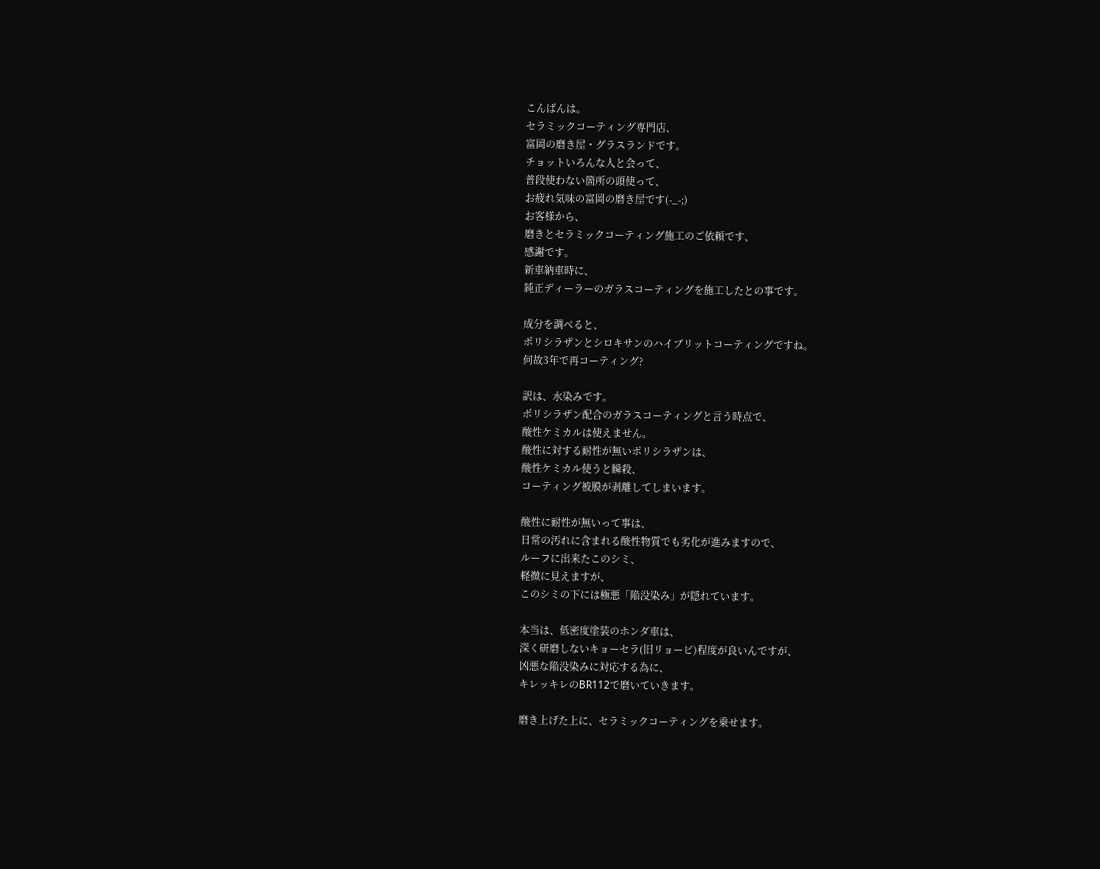こんばんは。
セラミックコーティング専門店、
富岡の磨き屋・グラスランドです。
チョットいろんな人と会って、
普段使わない箇所の頭使って、
お疲れ気味の富岡の磨き屋です(-_-;)
お客様から、
磨きとセラミックコーティング施工のご依頼です、
感謝です。
新車納車時に、
純正ディーラーのガラスコーティングを施工したとの事です。

成分を調べると、
ポリシラザンとシロキサンのハイブリットコーティングですね。
何故3年で再コーティング?

訳は、水染みです。
ポリシラザン配合のガラスコーティングと言う時点で、
酸性ケミカルは使えません。
酸性に対する耐性が無いポリシラザンは、
酸性ケミカル使うと瞬殺、
コーティング被膜が剥離してしまいます。

酸性に耐性が無いって事は、
日常の汚れに含まれる酸性物質でも劣化が進みますので、
ルーフに出来たこのシミ、
軽微に見えますが、
このシミの下には極悪「陥没染み」が隠れています。

本当は、低密度塗装のホンダ車は、
深く研磨しないキョーセラ(旧リョービ)程度が良いんですが、
凶悪な陥没染みに対応する為に、
キレッキレのBR112で磨いていきます。

磨き上げた上に、セラミックコーティングを乗せます。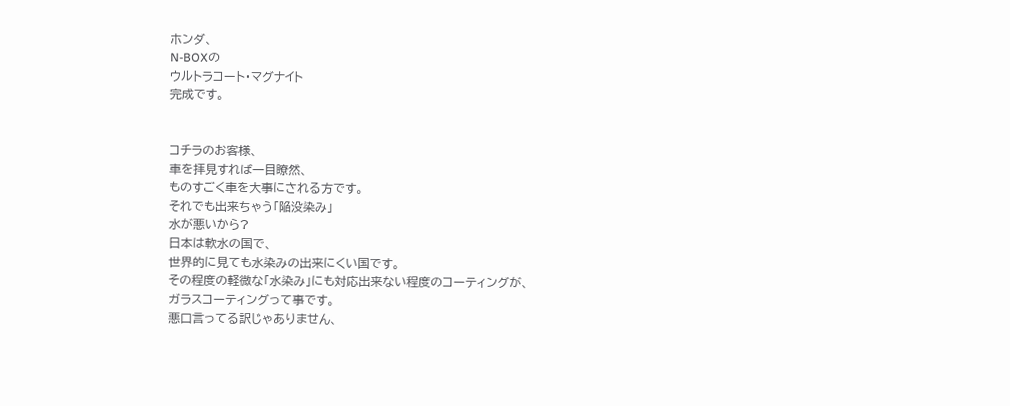ホンダ、
N-BOXの
ウルトラコート・マグナイト
完成です。


コチラのお客様、
車を拝見すれば一目瞭然、
ものすごく車を大事にされる方です。
それでも出来ちゃう「陥没染み」
水が悪いから?
日本は軟水の国で、
世界的に見ても水染みの出来にくい国です。
その程度の軽微な「水染み」にも対応出来ない程度のコーティングが、
ガラスコーティングって事です。
悪口言ってる訳じゃありません、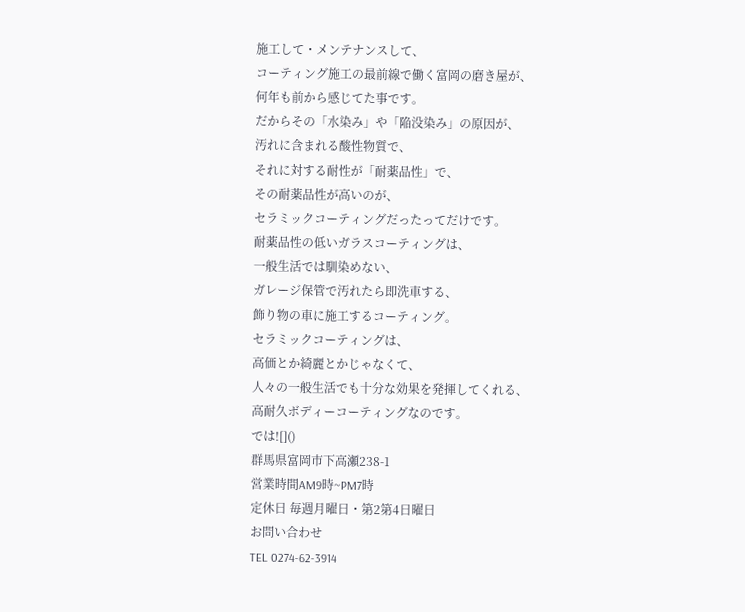施工して・メンテナンスして、
コーティング施工の最前線で働く富岡の磨き屋が、
何年も前から感じてた事です。
だからその「水染み」や「陥没染み」の原因が、
汚れに含まれる酸性物質で、
それに対する耐性が「耐薬品性」で、
その耐薬品性が高いのが、
セラミックコーティングだったってだけです。
耐薬品性の低いガラスコーティングは、
一般生活では馴染めない、
ガレージ保管で汚れたら即洗車する、
飾り物の車に施工するコーティング。
セラミックコーティングは、
高価とか綺麗とかじゃなくて、
人々の一般生活でも十分な効果を発揮してくれる、
高耐久ボディーコーティングなのです。
では![]()
群馬県富岡市下高瀬238-1
営業時間AM9時~PM7時
定休日 毎週月曜日・第2第4日曜日
お問い合わせ
TEL 0274-62-3914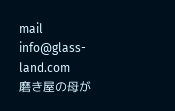mail info@glass-land.com
磨き屋の母が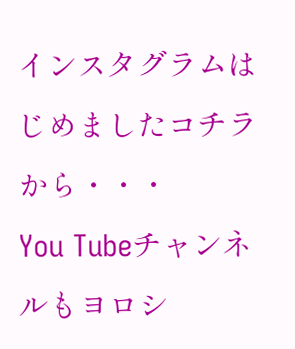インスタグラムはじめましたコチラから・・・
You Tubeチャンネルもヨロシ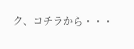ク、コチラから・・・